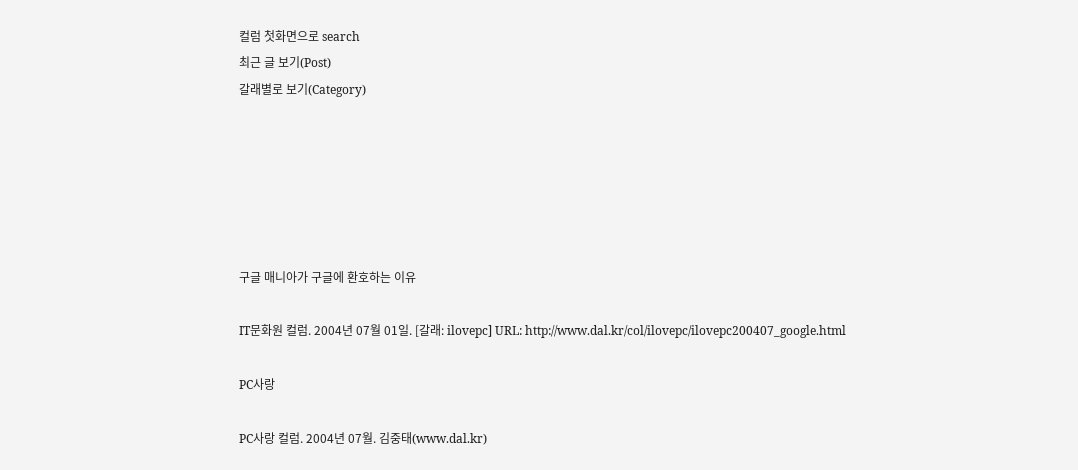컬럼 첫화면으로 search
최근 글 보기(Post)
갈래별로 보기(Category)






구글 매니아가 구글에 환호하는 이유

IT문화원 컬럼. 2004년 07월 01일. [갈래: ilovepc] URL: http://www.dal.kr/col/ilovepc/ilovepc200407_google.html

PC사랑

PC사랑 컬럼. 2004년 07월. 김중태(www.dal.kr)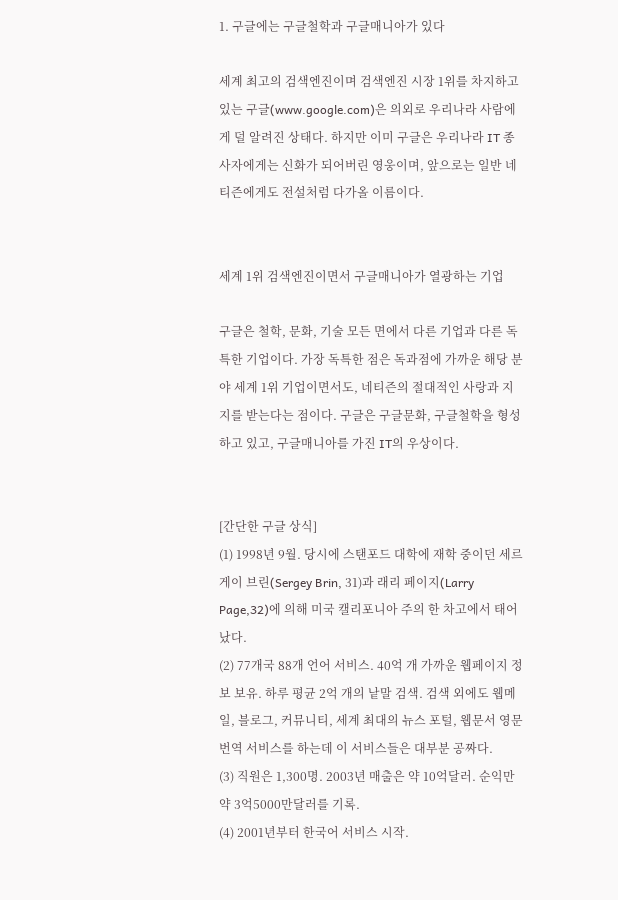1. 구글에는 구글철학과 구글매니아가 있다

세계 최고의 검색엔진이며 검색엔진 시장 1위를 차지하고 있는 구글(www.google.com)은 의외로 우리나라 사람에게 덜 알려진 상태다. 하지만 이미 구글은 우리나라 IT 종사자에게는 신화가 되어버린 영웅이며, 앞으로는 일반 네티즌에게도 전설처럼 다가올 이름이다.


세계 1위 검색엔진이면서 구글매니아가 열광하는 기업

구글은 철학, 문화, 기술 모든 면에서 다른 기업과 다른 독특한 기업이다. 가장 독특한 점은 독과점에 가까운 해당 분야 세계 1위 기업이면서도, 네티즌의 절대적인 사랑과 지지를 받는다는 점이다. 구글은 구글문화, 구글철학을 형성하고 있고, 구글매니아를 가진 IT의 우상이다.


[간단한 구글 상식]
(1) 1998년 9월. 당시에 스탠포드 대학에 재학 중이던 세르게이 브린(Sergey Brin, 31)과 래리 페이지(Larry Page,32)에 의해 미국 캘리포니아 주의 한 차고에서 태어났다.
(2) 77개국 88개 언어 서비스. 40억 개 가까운 웹페이지 정보 보유. 하루 평균 2억 개의 낱말 검색. 검색 외에도 웹메일, 블로그, 커뮤니티, 세계 최대의 뉴스 포털, 웹문서 영문 번역 서비스를 하는데 이 서비스들은 대부분 공짜다.
(3) 직원은 1,300명. 2003년 매출은 약 10억달러. 순익만 약 3억5000만달러를 기록.
(4) 2001년부터 한국어 서비스 시작.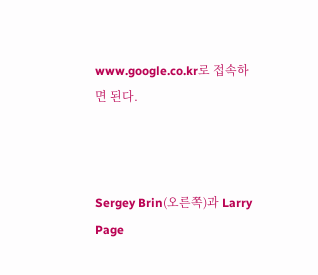www.google.co.kr로 접속하면 된다.



Sergey Brin(오른쪽)과 Larry Page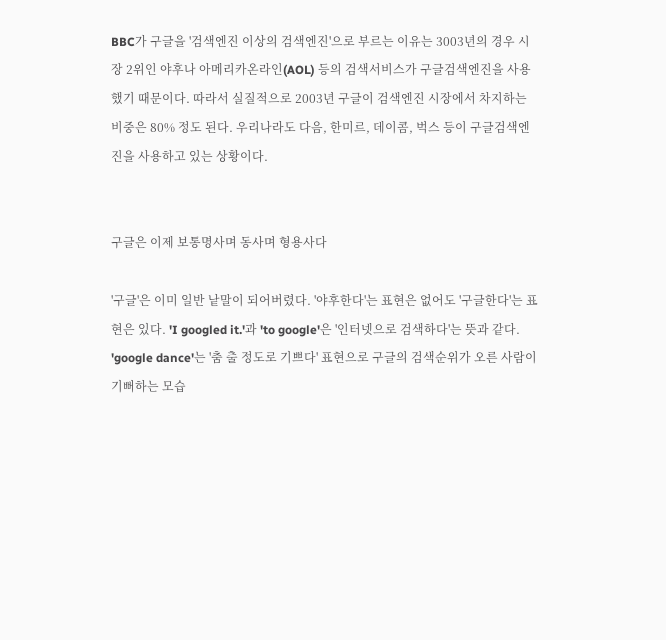BBC가 구글을 '검색엔진 이상의 검색엔진'으로 부르는 이유는 3003년의 경우 시장 2위인 야후나 아메리카온라인(AOL) 등의 검색서비스가 구글검색엔진을 사용했기 때문이다. 따라서 실질적으로 2003년 구글이 검색엔진 시장에서 차지하는 비중은 80% 정도 된다. 우리나라도 다음, 한미르, 데이콤, 벅스 등이 구글검색엔진을 사용하고 있는 상황이다.


구글은 이제 보통명사며 동사며 형용사다

'구글'은 이미 일반 낱말이 되어버렸다. '야후한다'는 표현은 없어도 '구글한다'는 표현은 있다. 'I googled it.'과 'to google'은 '인터넷으로 검색하다'는 뜻과 같다. 'google dance'는 '춤 출 정도로 기쁘다' 표현으로 구글의 검색순위가 오른 사람이 기뻐하는 모습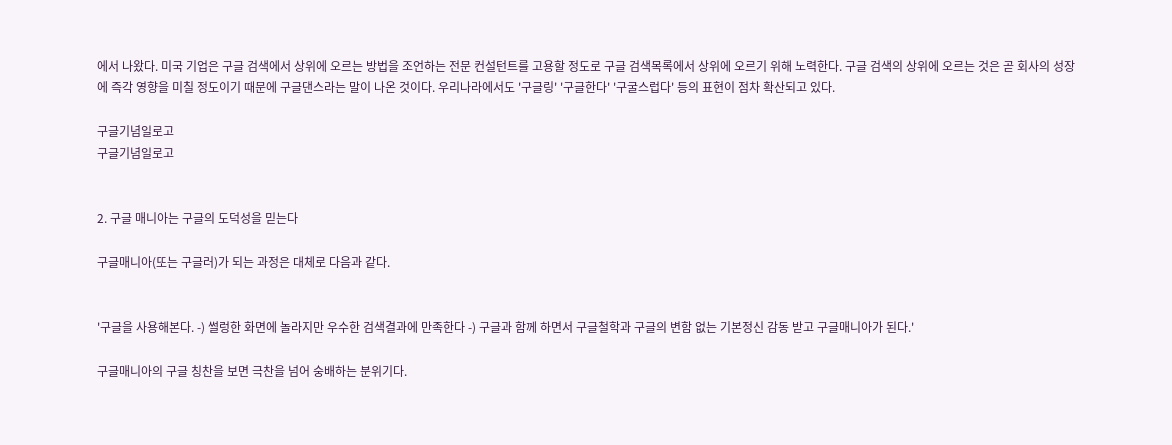에서 나왔다. 미국 기업은 구글 검색에서 상위에 오르는 방법을 조언하는 전문 컨설턴트를 고용할 정도로 구글 검색목록에서 상위에 오르기 위해 노력한다. 구글 검색의 상위에 오르는 것은 곧 회사의 성장에 즉각 영향을 미칠 정도이기 때문에 구글댄스라는 말이 나온 것이다. 우리나라에서도 '구글링' '구글한다' '구굴스럽다' 등의 표현이 점차 확산되고 있다.

구글기념일로고
구글기념일로고


2. 구글 매니아는 구글의 도덕성을 믿는다

구글매니아(또는 구글러)가 되는 과정은 대체로 다음과 같다.


'구글을 사용해본다. -) 썰렁한 화면에 놀라지만 우수한 검색결과에 만족한다 -) 구글과 함께 하면서 구글철학과 구글의 변함 없는 기본정신 감동 받고 구글매니아가 된다.'

구글매니아의 구글 칭찬을 보면 극찬을 넘어 숭배하는 분위기다.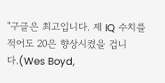"구글은 최고입니다. 제 IQ 수치를 적어도 20은 향상시켰을 겁니다.(Wes Boyd,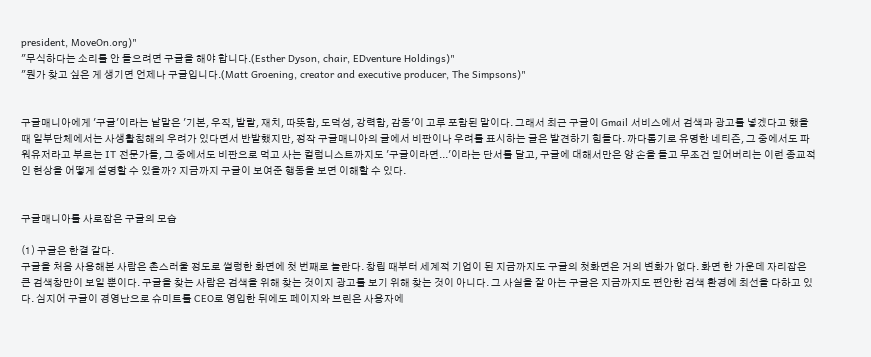president, MoveOn.org)"
"무식하다는 소리를 안 들으려면 구글을 해야 합니다.(Esther Dyson, chair, EDventure Holdings)"
"뭔가 찾고 싶은 게 생기면 언제나 구글입니다.(Matt Groening, creator and executive producer, The Simpsons)"


구글매니아에게 '구글'이라는 낱말은 '기본, 우직, 발랄, 재치, 따뜻함, 도덕성, 강력함, 감동'이 고루 포함된 말이다. 그래서 최근 구글이 Gmail 서비스에서 검색과 광고를 넣겠다고 했을 때 일부단체에서는 사생활침해의 우려가 있다면서 반발했지만, 정작 구글매니아의 글에서 비판이나 우려를 표시하는 글은 발견하기 힘들다. 까다롭기로 유명한 네티즌, 그 중에서도 파워유저라고 부르는 IT 전문가들, 그 중에서도 비판으로 먹고 사는 컬럼니스트까지도 '구글이라면...'이라는 단서를 달고, 구글에 대해서만은 양 손을 들고 무조건 믿어버리는 이런 종교적인 현상을 어떻게 설명할 수 있을까? 지금까지 구글이 보여준 행동을 보면 이해할 수 있다.


구글매니아를 사로잡은 구글의 모습

(1) 구글은 한결 같다.
구글을 처음 사용해본 사람은 촌스러울 정도로 썰렁한 화면에 첫 번째로 놀란다. 창립 때부터 세계적 기업이 된 지금까지도 구글의 첫화면은 거의 변화가 없다. 화면 한 가운데 자리잡은 큰 검색창만이 보일 뿐이다. 구글을 찾는 사람은 검색을 위해 찾는 것이지 광고를 보기 위해 찾는 것이 아니다. 그 사실을 잘 아는 구글은 지금까지도 편안한 검색 환경에 최선을 다하고 있다. 심지어 구글이 경영난으로 슈미트를 CEO로 영입한 뒤에도 페이지와 브린은 사용자에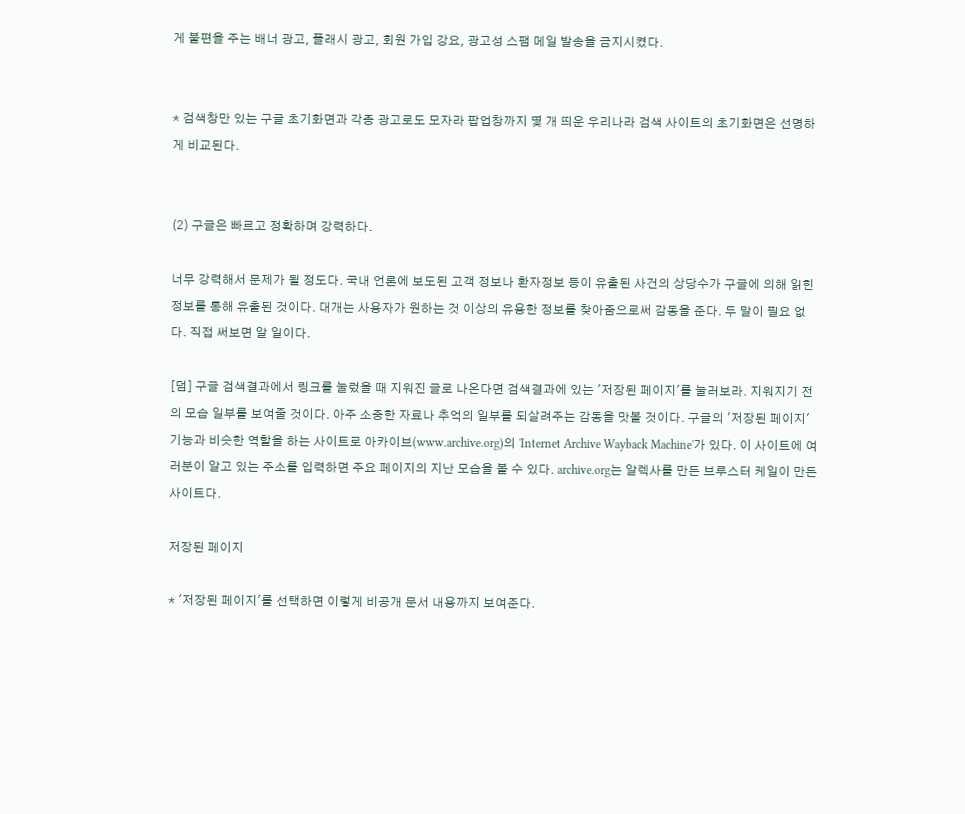게 불편을 주는 배너 광고, 플래시 광고, 회원 가입 강요, 광고성 스팸 메일 발송을 금지시켰다.


* 검색창만 있는 구글 초기화면과 각종 광고로도 모자라 팝업창까지 몇 개 띄운 우리나라 검색 사이트의 초기화면은 선명하게 비교된다.


(2) 구글은 빠르고 정확하며 강력하다.

너무 강력해서 문제가 될 정도다. 국내 언론에 보도된 고객 정보나 환자정보 등이 유출된 사건의 상당수가 구글에 의해 읽힌 정보를 통해 유출된 것이다. 대개는 사용자가 원하는 것 이상의 유용한 정보를 찾아줌으로써 감동을 준다. 두 말이 필요 없다. 직접 써보면 알 일이다.

[덤] 구글 검색결과에서 링크를 눌렀을 때 지워진 글로 나온다면 검색결과에 있는 '저장된 페이지'를 눌러보라. 지워지기 전의 모습 일부를 보여줄 것이다. 아주 소중한 자료나 추억의 일부를 되살려주는 감동을 맛볼 것이다. 구글의 '저장된 페이지' 기능과 비슷한 역할을 하는 사이트로 아카이브(www.archive.org)의 'Internet Archive Wayback Machine'가 있다. 이 사이트에 여러분이 알고 있는 주소를 입력하면 주요 페이지의 지난 모습을 볼 수 있다. archive.org는 알렉사를 만든 브루스터 케일이 만든 사이트다.

저장된 페이지

* '저장된 페이지'를 선택하면 이렇게 비공개 문서 내용까지 보여준다.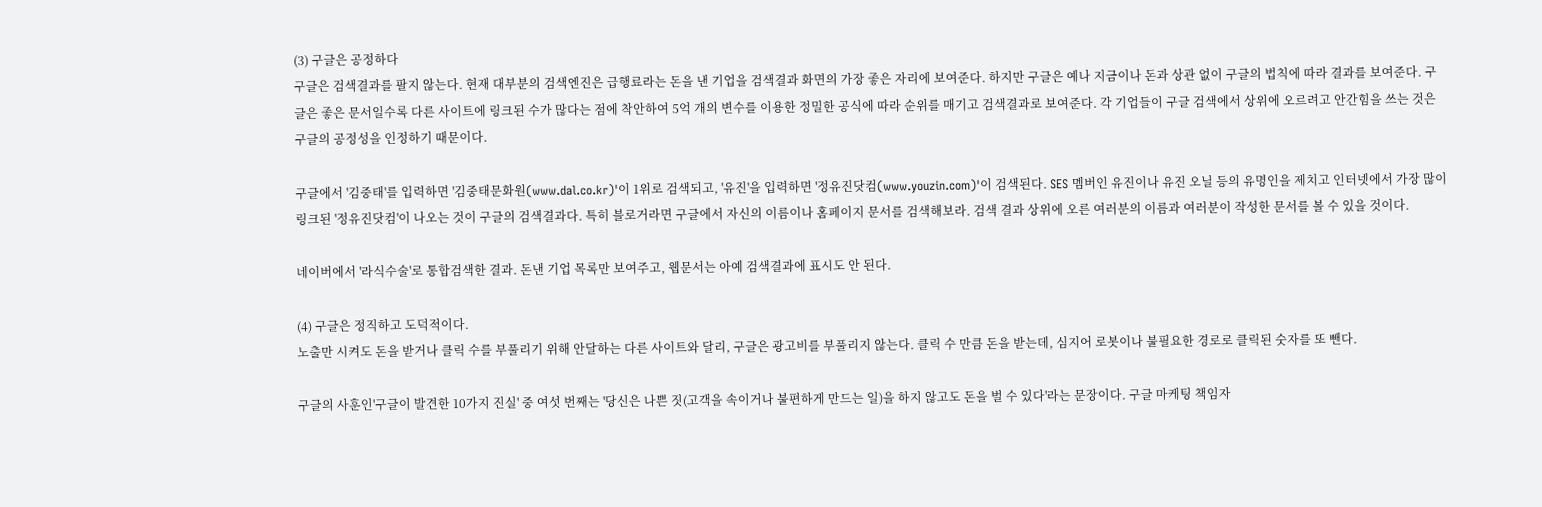(3) 구글은 공정하다
구글은 검색결과를 팔지 않는다. 현재 대부분의 검색엔진은 급행료라는 돈을 낸 기업을 검색결과 화면의 가장 좋은 자리에 보여준다. 하지만 구글은 예나 지금이나 돈과 상관 없이 구글의 법칙에 따라 결과를 보여준다. 구글은 좋은 문서일수록 다른 사이트에 링크된 수가 많다는 점에 착안하여 5억 개의 변수를 이용한 정밀한 공식에 따라 순위를 매기고 검색결과로 보여준다. 각 기업들이 구글 검색에서 상위에 오르려고 안간힘을 쓰는 것은 구글의 공정성을 인정하기 때문이다.

구글에서 '김중태'를 입력하면 '김중태문화원(www.dal.co.kr)'이 1위로 검색되고, '유진'을 입력하면 '정유진닷컴(www.youzin.com)'이 검색된다. SES 멤버인 유진이나 유진 오닐 등의 유명인을 제치고 인터넷에서 가장 많이 링크된 '정유진닷컴'이 나오는 것이 구글의 검색결과다. 특히 블로거라면 구글에서 자신의 이름이나 홈페이지 문서를 검색해보라. 검색 결과 상위에 오른 여러분의 이름과 여러분이 작성한 문서를 볼 수 있을 것이다.

네이버에서 '라식수술'로 통합검색한 결과. 돈낸 기업 목록만 보여주고, 웹문서는 아예 검색결과에 표시도 안 된다.

(4) 구글은 정직하고 도덕적이다.
노출만 시켜도 돈을 받거나 클릭 수를 부풀리기 위해 안달하는 다른 사이트와 달리, 구글은 광고비를 부풀리지 않는다. 클릭 수 만큼 돈을 받는데, 심지어 로봇이나 불필요한 경로로 클릭된 숫자를 또 뺀다.

구글의 사훈인'구글이 발견한 10가지 진실' 중 여섯 번째는 '당신은 나쁜 짓(고객을 속이거나 불편하게 만드는 일)을 하지 않고도 돈을 벌 수 있다'라는 문장이다. 구글 마케팅 책임자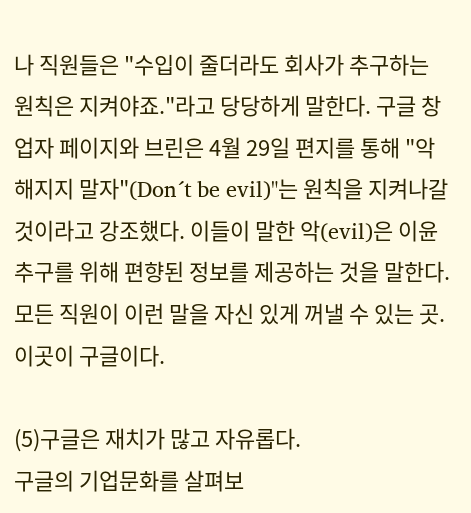나 직원들은 "수입이 줄더라도 회사가 추구하는 원칙은 지켜야죠."라고 당당하게 말한다. 구글 창업자 페이지와 브린은 4월 29일 편지를 통해 "악해지지 말자"(Don´t be evil)"는 원칙을 지켜나갈 것이라고 강조했다. 이들이 말한 악(evil)은 이윤 추구를 위해 편향된 정보를 제공하는 것을 말한다. 모든 직원이 이런 말을 자신 있게 꺼낼 수 있는 곳. 이곳이 구글이다.

(5)구글은 재치가 많고 자유롭다.
구글의 기업문화를 살펴보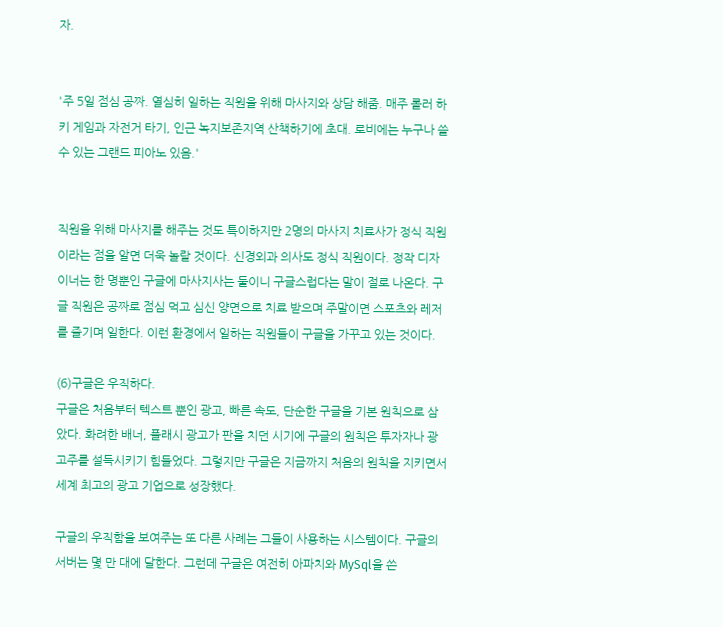자.


'주 5일 점심 공짜. 열심히 일하는 직원을 위해 마사지와 상담 해줌. 매주 롤러 하키 게임과 자전거 타기, 인근 녹지보존지역 산책하기에 초대. 로비에는 누구나 쓸 수 있는 그랜드 피아노 있음.'


직원을 위해 마사지를 해주는 것도 특이하지만 2명의 마사지 치료사가 정식 직원이라는 점을 알면 더욱 놀랄 것이다. 신경외과 의사도 정식 직원이다. 정작 디자이너는 한 명뿐인 구글에 마사지사는 둘이니 구글스럽다는 말이 절로 나온다. 구글 직원은 공짜로 점심 먹고 심신 양면으로 치료 받으며 주말이면 스포츠와 레저를 즐기며 일한다. 이런 환경에서 일하는 직원들이 구글을 가꾸고 있는 것이다.

(6)구글은 우직하다.
구글은 처음부터 텍스트 뿐인 광고, 빠른 속도, 단순한 구글을 기본 원칙으로 삼았다. 화려한 배너, 플래시 광고가 판을 치던 시기에 구글의 원칙은 투자자나 광고주를 설득시키기 힘들었다. 그렇지만 구글은 지금까지 처음의 원칙을 지키면서 세계 최고의 광고 기업으로 성장했다.

구글의 우직함을 보여주는 또 다른 사례는 그들이 사용하는 시스템이다. 구글의 서버는 몇 만 대에 달한다. 그런데 구글은 여전히 아파치와 MySql을 쓴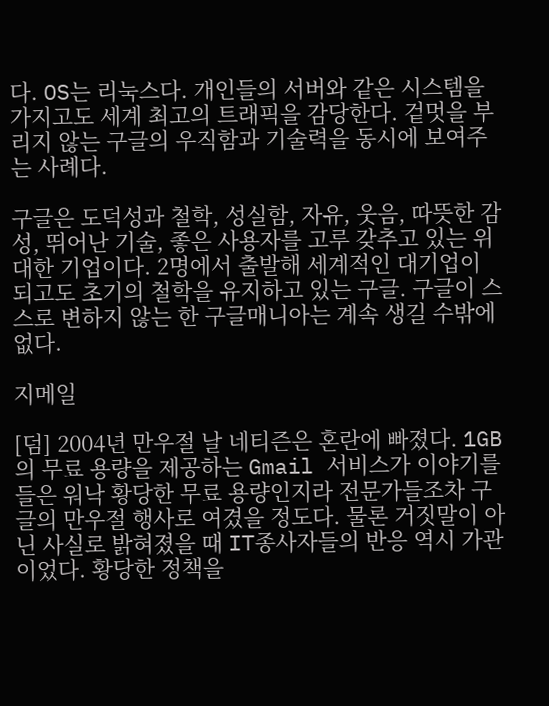다. OS는 리눅스다. 개인들의 서버와 같은 시스템을 가지고도 세계 최고의 트래픽을 감당한다. 겉멋을 부리지 않는 구글의 우직함과 기술력을 동시에 보여주는 사례다.

구글은 도덕성과 철학, 성실함, 자유, 웃음, 따뜻한 감성, 뛰어난 기술, 좋은 사용자를 고루 갖추고 있는 위대한 기업이다. 2명에서 출발해 세계적인 대기업이 되고도 초기의 철학을 유지하고 있는 구글. 구글이 스스로 변하지 않는 한 구글매니아는 계속 생길 수밖에 없다.

지메일

[덤] 2004년 만우절 날 네티즌은 혼란에 빠졌다. 1GB의 무료 용량을 제공하는 Gmail 서비스가 이야기를 들은 워낙 황당한 무료 용량인지라 전문가들조차 구글의 만우절 행사로 여겼을 정도다. 물론 거짓말이 아닌 사실로 밝혀졌을 때 IT종사자들의 반응 역시 가관이었다. 황당한 정책을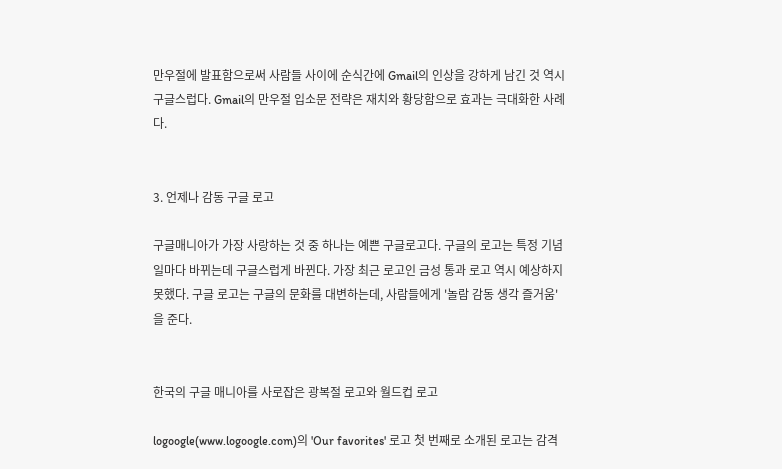만우절에 발표함으로써 사람들 사이에 순식간에 Gmail의 인상을 강하게 남긴 것 역시 구글스럽다. Gmail의 만우절 입소문 전략은 재치와 황당함으로 효과는 극대화한 사례다.


3. 언제나 감동 구글 로고

구글매니아가 가장 사랑하는 것 중 하나는 예쁜 구글로고다. 구글의 로고는 특정 기념일마다 바뀌는데 구글스럽게 바뀐다. 가장 최근 로고인 금성 통과 로고 역시 예상하지 못했다. 구글 로고는 구글의 문화를 대변하는데, 사람들에게 '놀람 감동 생각 즐거움'을 준다.


한국의 구글 매니아를 사로잡은 광복절 로고와 월드컵 로고

logoogle(www.logoogle.com)의 'Our favorites' 로고 첫 번째로 소개된 로고는 감격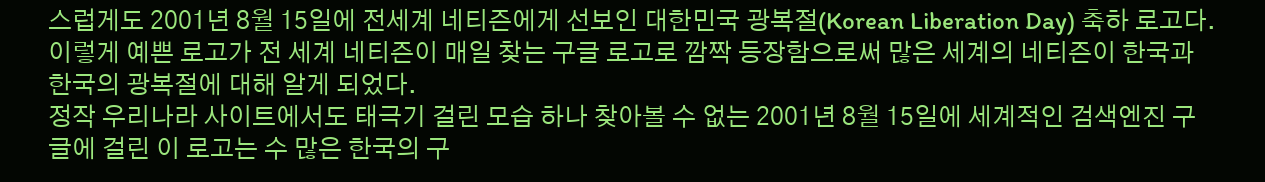스럽게도 2001년 8월 15일에 전세계 네티즌에게 선보인 대한민국 광복절(Korean Liberation Day) 축하 로고다. 이렇게 예쁜 로고가 전 세계 네티즌이 매일 찾는 구글 로고로 깜짝 등장함으로써 많은 세계의 네티즌이 한국과 한국의 광복절에 대해 알게 되었다.
정작 우리나라 사이트에서도 태극기 걸린 모습 하나 찾아볼 수 없는 2001년 8월 15일에 세계적인 검색엔진 구글에 걸린 이 로고는 수 많은 한국의 구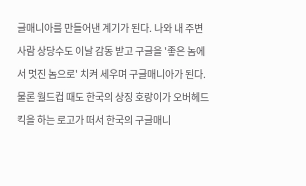글매니아를 만들어낸 계기가 된다. 나와 내 주변 사람 상당수도 이날 감동 받고 구글을 '좋은 놈에서 멋진 놈으로' 치켜 세우며 구글매니아가 된다. 물론 월드컵 때도 한국의 상징 호랑이가 오버헤드킥을 하는 로고가 떠서 한국의 구글매니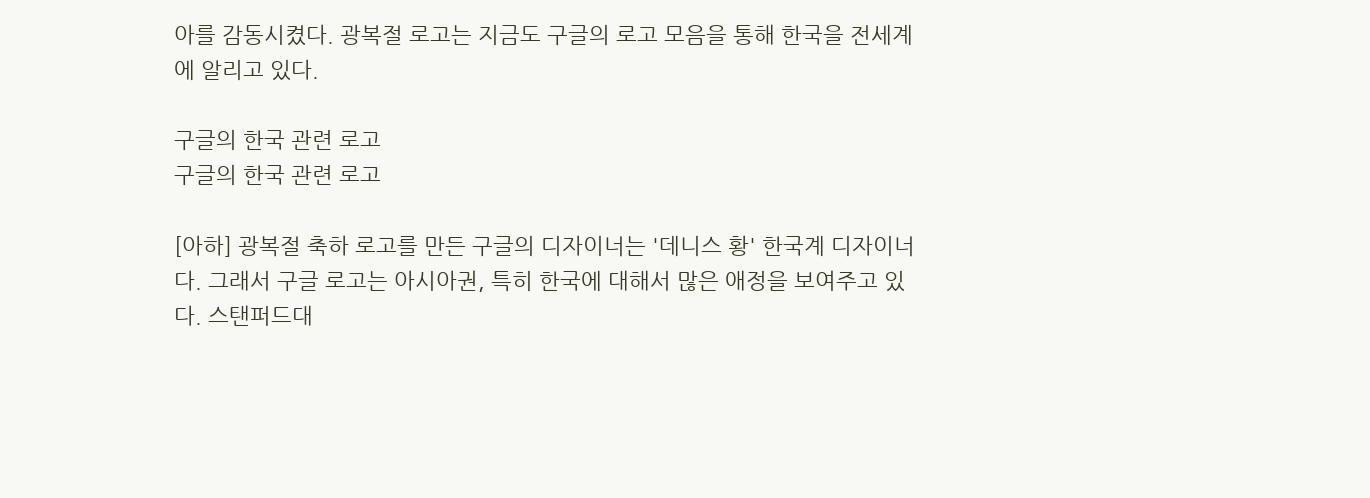아를 감동시켰다. 광복절 로고는 지금도 구글의 로고 모음을 통해 한국을 전세계에 알리고 있다.

구글의 한국 관련 로고
구글의 한국 관련 로고

[아하] 광복절 축하 로고를 만든 구글의 디자이너는 '데니스 황' 한국계 디자이너다. 그래서 구글 로고는 아시아권, 특히 한국에 대해서 많은 애정을 보여주고 있다. 스탠퍼드대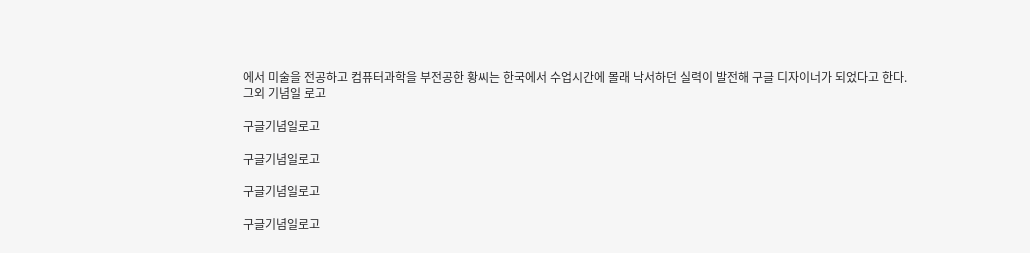에서 미술을 전공하고 컴퓨터과학을 부전공한 황씨는 한국에서 수업시간에 몰래 낙서하던 실력이 발전해 구글 디자이너가 되었다고 한다.
그외 기념일 로고

구글기념일로고

구글기념일로고

구글기념일로고

구글기념일로고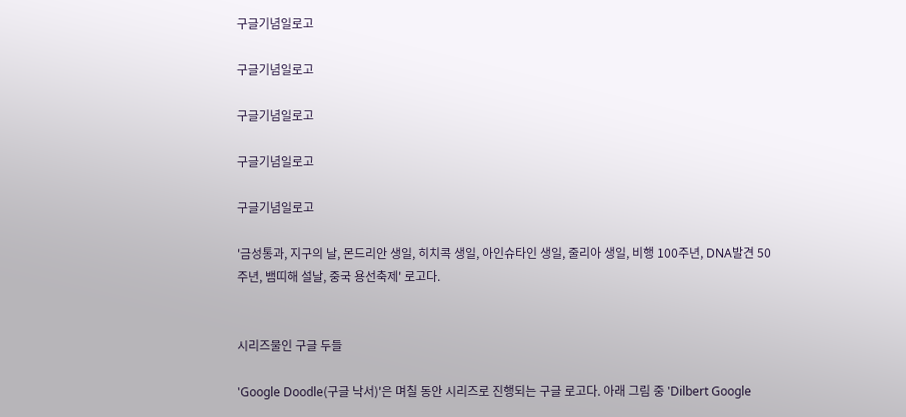구글기념일로고

구글기념일로고

구글기념일로고

구글기념일로고

구글기념일로고

'금성통과, 지구의 날, 몬드리안 생일, 히치콕 생일, 아인슈타인 생일, 줄리아 생일, 비행 100주년, DNA발견 50주년, 뱀띠해 설날, 중국 용선축제' 로고다.


시리즈물인 구글 두들

'Google Doodle(구글 낙서)'은 며칠 동안 시리즈로 진행되는 구글 로고다. 아래 그림 중 'Dilbert Google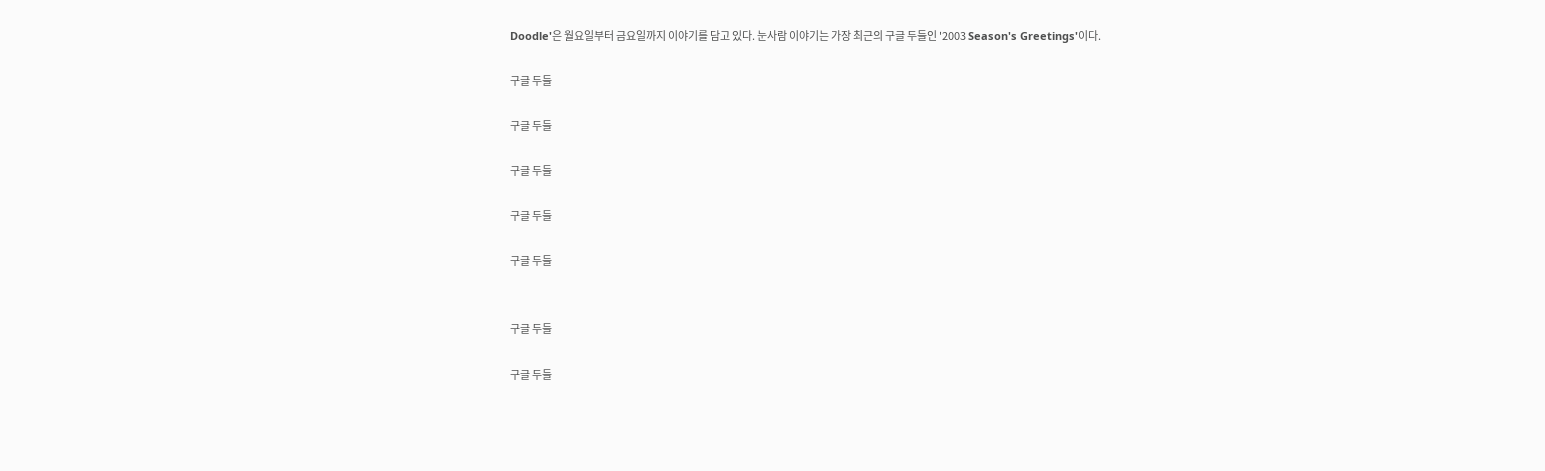Doodle'은 월요일부터 금요일까지 이야기를 담고 있다. 눈사람 이야기는 가장 최근의 구글 두들인 '2003 Season's Greetings'이다.

구글 두들

구글 두들

구글 두들

구글 두들

구글 두들


구글 두들

구글 두들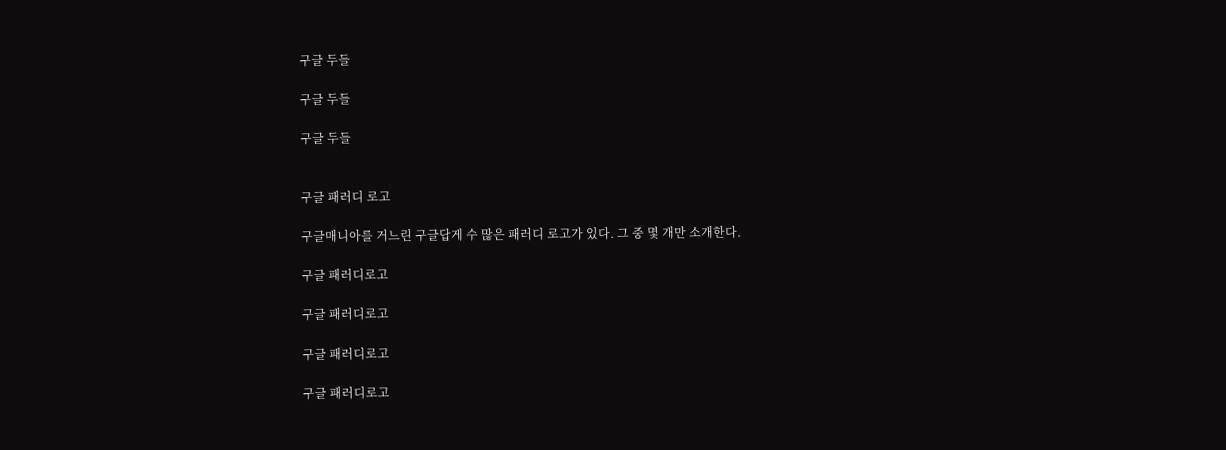구글 두들

구글 두들

구글 두들


구글 패러디 로고

구글매니아를 거느린 구글답게 수 많은 패러디 로고가 있다. 그 중 몇 개만 소개한다.

구글 패러디로고

구글 패러디로고

구글 패러디로고

구글 패러디로고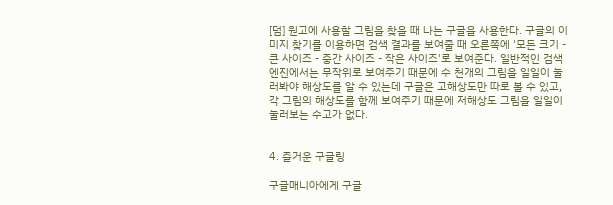[덤] 원고에 사용할 그림을 찾을 때 나는 구글을 사용한다. 구글의 이미지 찾기를 이용하면 검색 결과를 보여줄 때 오른쪽에 '모든 크기 - 큰 사이즈 - 중간 사이즈 - 작은 사이즈'로 보여준다. 일반적인 검색엔진에서는 무작위로 보여주기 때문에 수 천개의 그림을 일일이 눌러봐야 해상도를 알 수 있는데 구글은 고해상도만 따로 볼 수 있고, 각 그림의 해상도를 함께 보여주기 때문에 저해상도 그림을 일일이 눌러보는 수고가 없다.


4. 즐거운 구글링

구글매니아에게 구글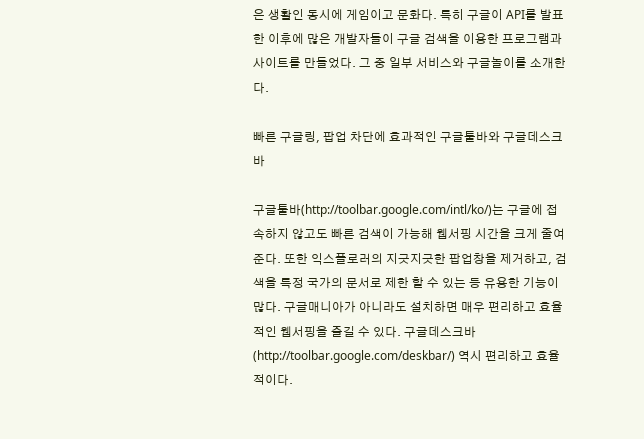은 생활인 동시에 게임이고 문화다. 특히 구글이 API를 발표한 이후에 많은 개발자들이 구글 검색을 이용한 프로그램과 사이트를 만들었다. 그 중 일부 서비스와 구글놀이를 소개한다.

빠른 구글링, 팝업 차단에 효과적인 구글툴바와 구글데스크바

구글툴바(http://toolbar.google.com/intl/ko/)는 구글에 접속하지 않고도 빠른 검색이 가능해 웹서핑 시간을 크게 줄여준다. 또한 익스플로러의 지긋지긋한 팝업창을 제거하고, 검색을 특정 국가의 문서로 제한 할 수 있는 등 유용한 기능이 많다. 구글매니아가 아니라도 설치하면 매우 편리하고 효율적인 웹서핑을 즐길 수 있다. 구글데스크바(http://toolbar.google.com/deskbar/) 역시 편리하고 효율적이다.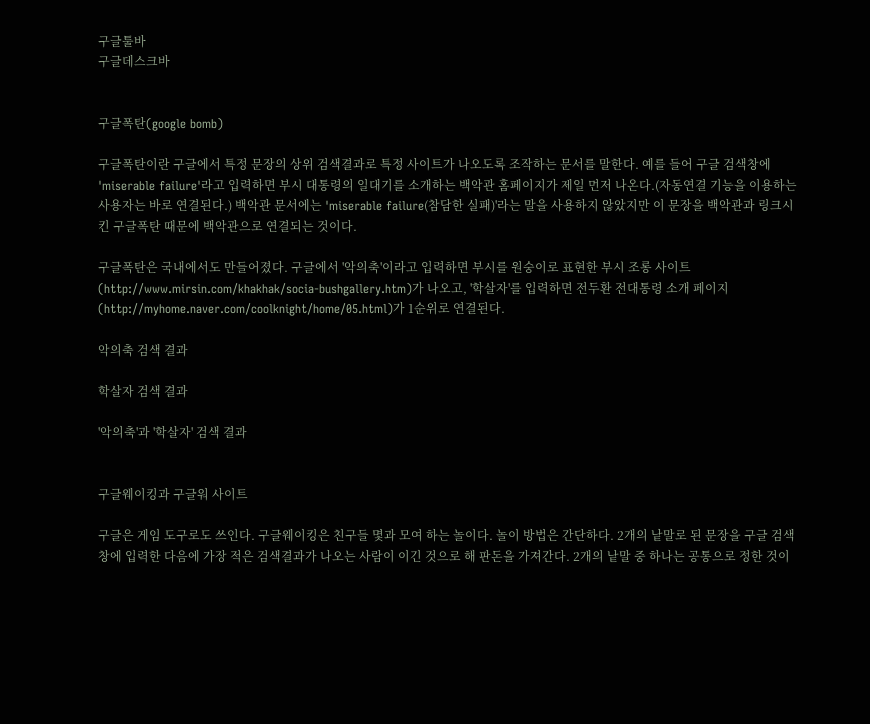구글툴바
구글데스크바


구글폭탄(google bomb)

구글폭탄이란 구글에서 특정 문장의 상위 검색결과로 특정 사이트가 나오도록 조작하는 문서를 말한다. 예를 들어 구글 검색창에 'miserable failure'라고 입력하면 부시 대통령의 일대기를 소개하는 백악관 홈페이지가 제일 먼저 나온다.(자동연결 기능을 이용하는 사용자는 바로 연결된다.) 백악관 문서에는 'miserable failure(참담한 실패)'라는 말을 사용하지 않았지만 이 문장을 백악관과 링크시킨 구글폭탄 때문에 백악관으로 연결되는 것이다.

구글폭탄은 국내에서도 만들어졌다. 구글에서 '악의축'이라고 입력하면 부시를 원숭이로 표현한 부시 조롱 사이트(http://www.mirsin.com/khakhak/socia-bushgallery.htm)가 나오고, '학살자'를 입력하면 전두환 전대통령 소개 페이지(http://myhome.naver.com/coolknight/home/05.html)가 1순위로 연결된다.

악의축 검색 결과

학살자 검색 결과

'악의축'과 '학살자' 검색 결과


구글웨이킹과 구글워 사이트

구글은 게임 도구로도 쓰인다. 구글웨이킹은 친구들 몇과 모여 하는 놀이다. 놀이 방법은 간단하다. 2개의 낱말로 된 문장을 구글 검색창에 입력한 다음에 가장 적은 검색결과가 나오는 사람이 이긴 것으로 해 판돈을 가져간다. 2개의 낱말 중 하나는 공통으로 정한 것이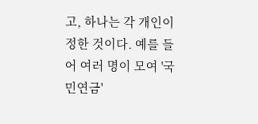고, 하나는 각 개인이 정한 것이다. 예를 들어 여러 명이 모여 '국민연금'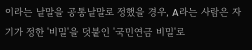이라는 낱말을 공통낱말로 정했을 경우, A라는 사람은 자기가 정한 '비밀'을 덧붙인 '국민연금 비밀'로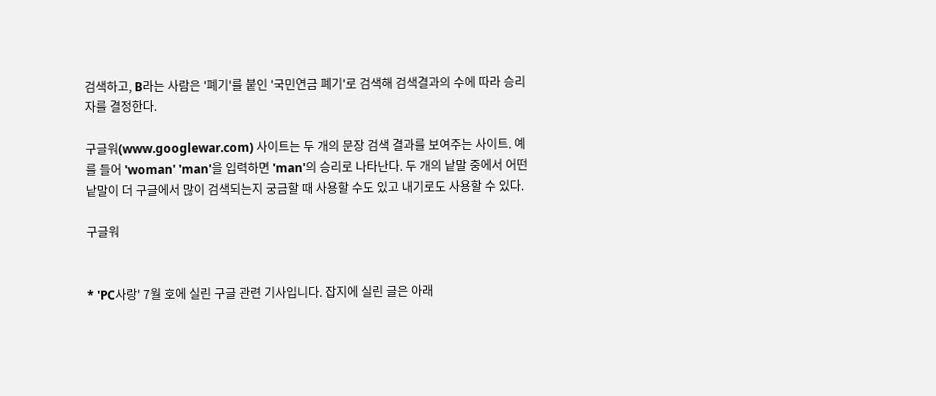검색하고, B라는 사람은 '폐기'를 붙인 '국민연금 폐기'로 검색해 검색결과의 수에 따라 승리자를 결정한다.

구글워(www.googlewar.com) 사이트는 두 개의 문장 검색 결과를 보여주는 사이트. 예를 들어 'woman' 'man'을 입력하면 'man'의 승리로 나타난다. 두 개의 낱말 중에서 어떤 낱말이 더 구글에서 많이 검색되는지 궁금할 때 사용할 수도 있고 내기로도 사용할 수 있다.

구글워


* 'PC사랑' 7월 호에 실린 구글 관련 기사입니다. 잡지에 실린 글은 아래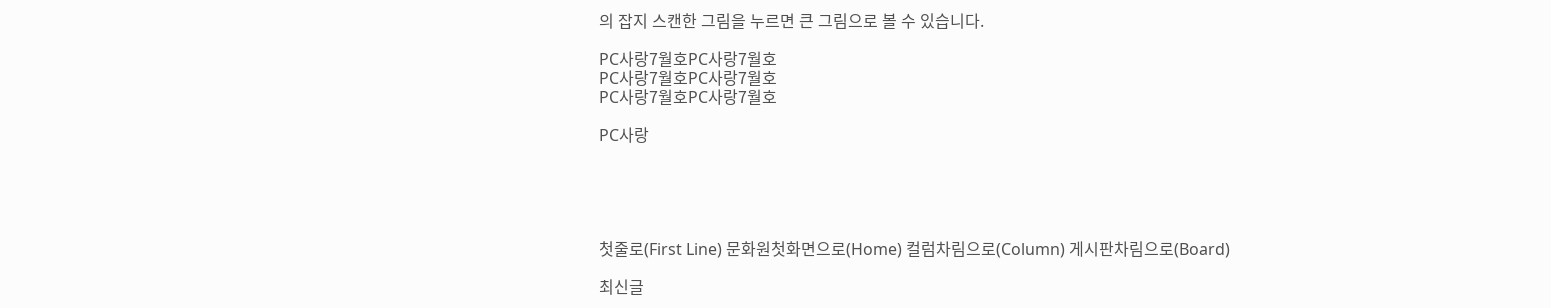의 잡지 스캔한 그림을 누르면 큰 그림으로 볼 수 있습니다.

PC사랑7월호PC사랑7월호
PC사랑7월호PC사랑7월호
PC사랑7월호PC사랑7월호

PC사랑





첫줄로(First Line) 문화원첫화면으로(Home) 컬럼차림으로(Column) 게시판차림으로(Board)

최신글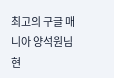최고의 구글 매니아 양석원님
현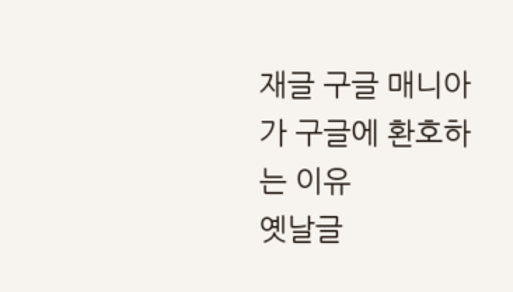재글 구글 매니아가 구글에 환호하는 이유
옛날글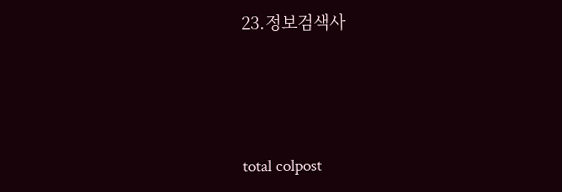23.정보검색사





total colpost